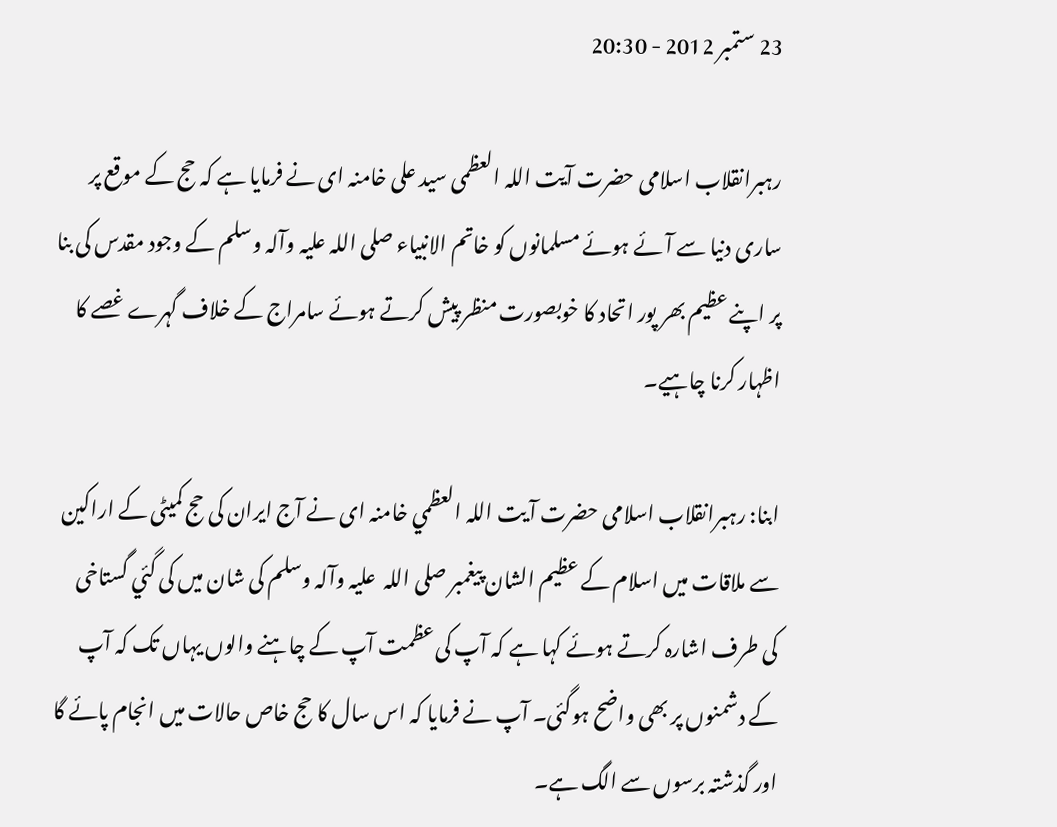23 ستمبر 2012 - 20:30

رہبرانقلاب اسلامی حضرت آیت اللہ العظمی سید علی خامنہ ای نے فرمایا ہے کہ حج کے موقع پر ساری دنیا سے آئے ہوئے مسلمانوں کو خاتم الانبیاء صلی اللہ علیہ وآلہ وسلم کے وجود مقدس کی بنا پر اپنے عظیم بھر پور اتحاد کا خوبصورت منظر پیش کرتے ہوئے سامراج کے خلاف گہرے غصے کا اظہار کرنا چاہیے۔

ابنا: رہبرانقلاب اسلامی حضرت آ يت اللہ العظمي خامنہ ای نے آج ایران کی حج کمیٹی کے اراکین سے ملاقات میں اسلام کے عظیم الشان پیغمبر صلی اللہ  علیہ وآلہ وسلم کی شان میں کی گئي گستاخی کی طرف اشارہ کرتے ہوئے کہا ہے کہ آپ کی عظمت آپ کے چاہنے والوں یہاں تک کہ آپ کے دشمنوں پر بھی واضح ہوگئی۔ آپ نے فرمایا کہ اس سال کا حج خاص حالات میں انجام پائے گا اور گذشتہ برسوں سے الگ ہے۔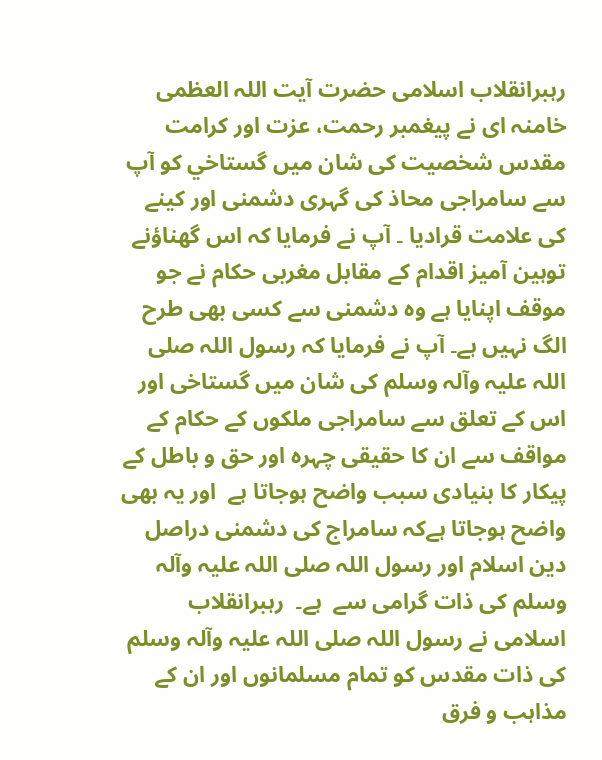رہبرانقلاب اسلامی حضرت آيت اللہ العظمی خامنہ ای نے پیغمبر رحمت، عزت اور کرامت مقدس شخصیت کی شان میں گستاخي کو آپ سے سامراجی محاذ کی گہری دشمنی اور کینے کی علامت قرادیا ۔ آپ نے فرمایا کہ اس گھناؤنے توہین آمیز اقدام کے مقابل مغربی حکام نے جو موقف اپنایا ہے وہ دشمنی سے کسی بھی طرح الگ نہیں ہے۔ آپ نے فرمایا کہ رسول اللہ صلی اللہ علیہ وآلہ وسلم کی شان میں گستاخی اور اس کے تعلق سے سامراجی ملکوں کے حکام کے مواقف سے ان کا حقیقی چہرہ اور حق و باطل کے پیکار کا بنیادی سبب واضح ہوجاتا ہے  اور یہ بھی واضح ہوجاتا ہےکہ سامراج کی دشمنی دراصل دین اسلام اور رسول اللہ صلی اللہ علیہ وآلہ وسلم کی ذات گرامی سے  ہے۔  رہبرانقلاب اسلامی نے رسول اللہ صلی اللہ علیہ وآلہ وسلم کی ذات مقدس کو تمام مسلمانوں اور ان کے مذاہب و فرق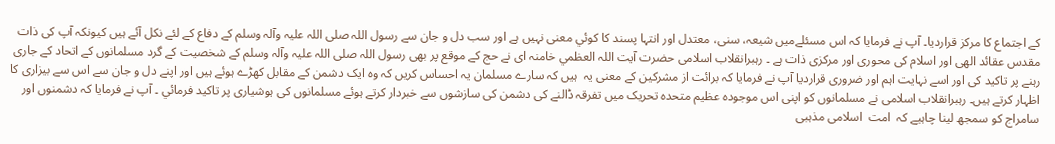کے اجتماع کا مرکز قراردیا۔ آپ نے فرمایا کہ اس مسئلےمیں شیعہ، سنی، معتدل اور انتہا پسند کا کوئي معنی نہیں ہے اور سب دل و جان سے رسول اللہ صلی اللہ علیہ وآلہ وسلم کے دفاع کے لئے نکل آئے ہیں کیونکہ آپ کی ذات مقدس عقائد الھی اور اسلام کی محوری اور مرکزی ذات ہے ۔ رہبرانقلاب اسلامی حضرت آيت اللہ العظمي خامنہ ای نے حج کے موقع پر بھی رسول اللہ صلی اللہ علیہ وآلہ وسلم کے شخصیت کے گرد مسلمانوں کے اتحاد کے جاری رہنے پر تاکید کی اور اسے نہایت اہم اور ضروری قراردیا آپ نے فرمایا کہ برائت از مشرکین کے معنی یہ  ہیں کہ سارے مسلمان یہ احساس کریں کہ وہ ایک دشمن کے مقابل کھڑے ہوئے ہیں اور اپنے دل و جان سے اس سے بیزاری کا اظہار کرتے ہیں۔ رہبرانقلاب اسلامی نے مسلمانوں کو اپنی اس موجودہ عظیم متحدہ تحریک میں تفرقہ ڈالنے کی دشمن کی سازشوں سے خبردار کرتے ہوئے مسلمانوں کی ہوشیاری پر تاکید فرمائي ۔ آپ نے فرمایا کہ دشمنوں اور سامراج کو سمجھ لینا چاہیے کہ  امت  اسلامی مذہبی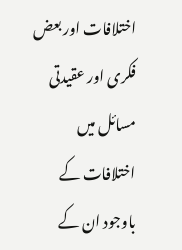اختلافات اور بعض فکری اور عقیدتی مسائل میں اختلافات کے باوجود ان کے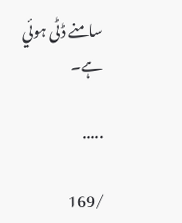سامنے ڈٹی ہوئي ہے۔

.....

/169